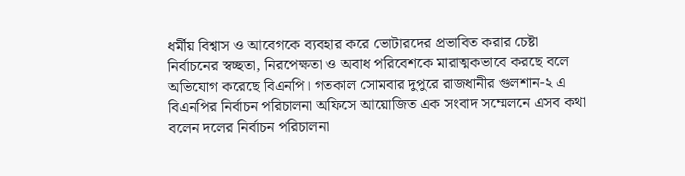ধর্মীয় বিশ্বাস ও আবেগকে ব্যবহার করে ভোটারদের প্রভাবিত করার চেষ্টা নির্বাচনের স্বচ্ছতা, নিরপেক্ষতা ও অবাধ পরিবেশকে মারাত্মকভাবে করছে বলে অভিযোগ করেছে বিএনপি। গতকাল সোমবার দুপুরে রাজধানীর গুলশান-২ এ বিএনপির নির্বাচন পরিচালনা অফিসে আয়োজিত এক সংবাদ সম্মেলনে এসব কথা বলেন দলের নির্বাচন পরিচালনা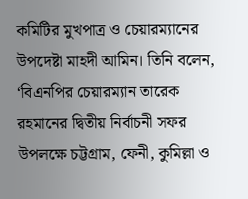কমিটির মুখপাত্র ও চেয়ারম্যানের উপদেষ্টা মাহদী আমিন। তিনি বলেন, ‘বিএনপির চেয়ারম্যান তারেক রহমানের দ্বিতীয় নির্বাচনী সফর উপলক্ষে চট্টগ্রাম, ফেনী, কুমিল্লা ও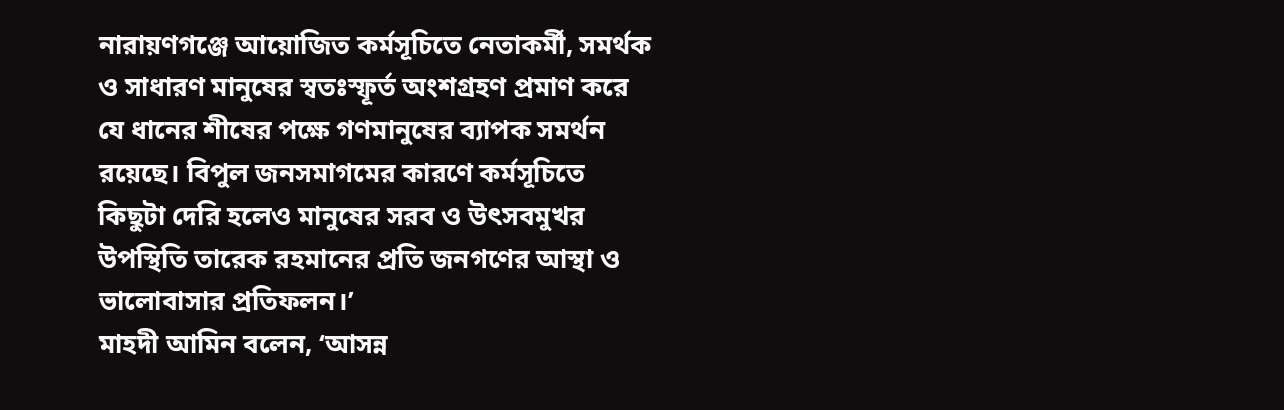নারায়ণগঞ্জে আয়োজিত কর্মসূচিতে নেতাকর্মী, সমর্থক ও সাধারণ মানুষের স্বতঃস্ফূর্ত অংশগ্রহণ প্রমাণ করে যে ধানের শীষের পক্ষে গণমানুষের ব্যাপক সমর্থন রয়েছে। বিপুল জনসমাগমের কারণে কর্মসূচিতে কিছুটা দেরি হলেও মানুষের সরব ও উৎসবমুখর উপস্থিতি তারেক রহমানের প্রতি জনগণের আস্থা ও ভালোবাসার প্রতিফলন।’
মাহদী আমিন বলেন, ‘আসন্ন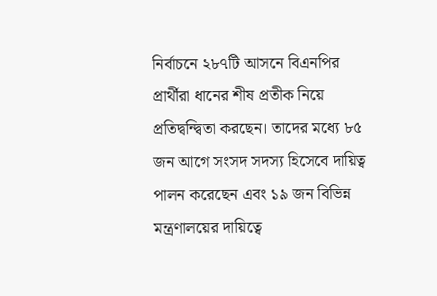নির্বাচনে ২৮৭টি আসনে বিএনপির প্রার্থীরা ধানের শীষ প্রতীক নিয়ে প্রতিদ্বন্দ্বিতা করছেন। তাদের মধ্যে ৮৫ জন আগে সংসদ সদস্য হিসেবে দায়িত্ব পালন করেছেন এবং ১৯ জন বিভিন্ন মন্ত্রণালয়ের দায়িত্বে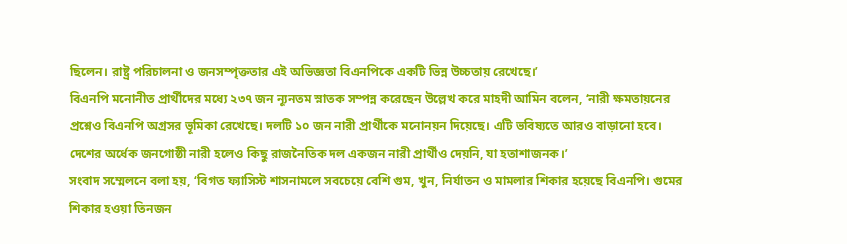ছিলেন। রাষ্ট্র পরিচালনা ও জনসম্পৃক্ততার এই অভিজ্ঞতা বিএনপিকে একটি ভিন্ন উচ্চতায় রেখেছে।’
বিএনপি মনোনীত প্রার্থীদের মধ্যে ২৩৭ জন ন্যূনতম স্নাতক সম্পন্ন করেছেন উল্লেখ করে মাহদী আমিন বলেন, ‘নারী ক্ষমতায়নের প্রশ্নেও বিএনপি অগ্রসর ভূমিকা রেখেছে। দলটি ১০ জন নারী প্রার্থীকে মনোনয়ন দিয়েছে। এটি ভবিষ্যতে আরও বাড়ানো হবে। দেশের অর্ধেক জনগোষ্ঠী নারী হলেও কিছু রাজনৈতিক দল একজন নারী প্রার্থীও দেয়নি, যা হতাশাজনক।’
সংবাদ সম্মেলনে বলা হয়, ‘বিগত ফ্যাসিস্ট শাসনামলে সবচেয়ে বেশি গুম, খুন, নির্যাতন ও মামলার শিকার হয়েছে বিএনপি। গুমের শিকার হওয়া তিনজন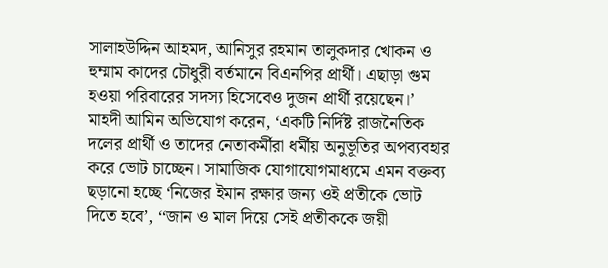সালাহউদ্দিন আহমদ, আনিসুর রহমান তালুকদার খোকন ও হুম্মাম কাদের চৌধুরী বর্তমানে বিএনপির প্রার্থী। এছাড়া গুম হওয়া পরিবারের সদস্য হিসেবেও দুজন প্রার্থী রয়েছেন।’
মাহদী আমিন অভিযোগ করেন, ‘একটি নির্দিষ্ট রাজনৈতিক দলের প্রার্থী ও তাদের নেতাকর্মীরা ধর্মীয় অনুভূতির অপব্যবহার করে ভোট চাচ্ছেন। সামাজিক যোগাযোগমাধ্যমে এমন বক্তব্য ছড়ানো হচ্ছে ‘নিজের ইমান রক্ষার জন্য ওই প্রতীকে ভোট দিতে হবে’, ‘‘জান ও মাল দিয়ে সেই প্রতীককে জয়ী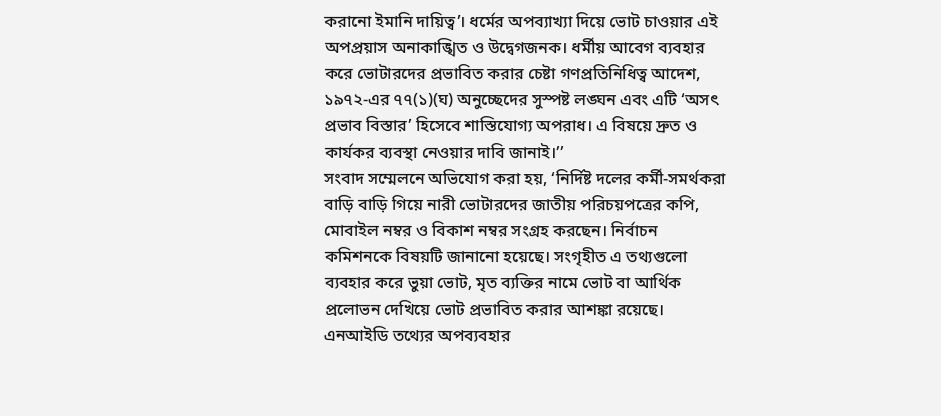করানো ইমানি দায়িত্ব’। ধর্মের অপব্যাখ্যা দিয়ে ভোট চাওয়ার এই অপপ্রয়াস অনাকাঙ্খিত ও উদ্বেগজনক। ধর্মীয় আবেগ ব্যবহার করে ভোটারদের প্রভাবিত করার চেষ্টা গণপ্রতিনিধিত্ব আদেশ, ১৯৭২-এর ৭৭(১)(ঘ) অনুচ্ছেদের সুস্পষ্ট লঙ্ঘন এবং এটি ‘অসৎ প্রভাব বিস্তার’ হিসেবে শাস্তিযোগ্য অপরাধ। এ বিষয়ে দ্রুত ও কার্যকর ব্যবস্থা নেওয়ার দাবি জানাই।’’
সংবাদ সম্মেলনে অভিযোগ করা হয়, ‘নির্দিষ্ট দলের কর্মী-সমর্থকরা বাড়ি বাড়ি গিয়ে নারী ভোটারদের জাতীয় পরিচয়পত্রের কপি, মোবাইল নম্বর ও বিকাশ নম্বর সংগ্রহ করছেন। নির্বাচন কমিশনকে বিষয়টি জানানো হয়েছে। সংগৃহীত এ তথ্যগুলো ব্যবহার করে ভুয়া ভোট, মৃত ব্যক্তির নামে ভোট বা আর্থিক প্রলোভন দেখিয়ে ভোট প্রভাবিত করার আশঙ্কা রয়েছে। এনআইডি তথ্যের অপব্যবহার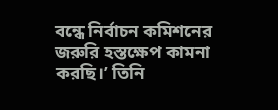বন্ধে নির্বাচন কমিশনের জরুরি হস্তক্ষেপ কামনা করছি।’ তিনি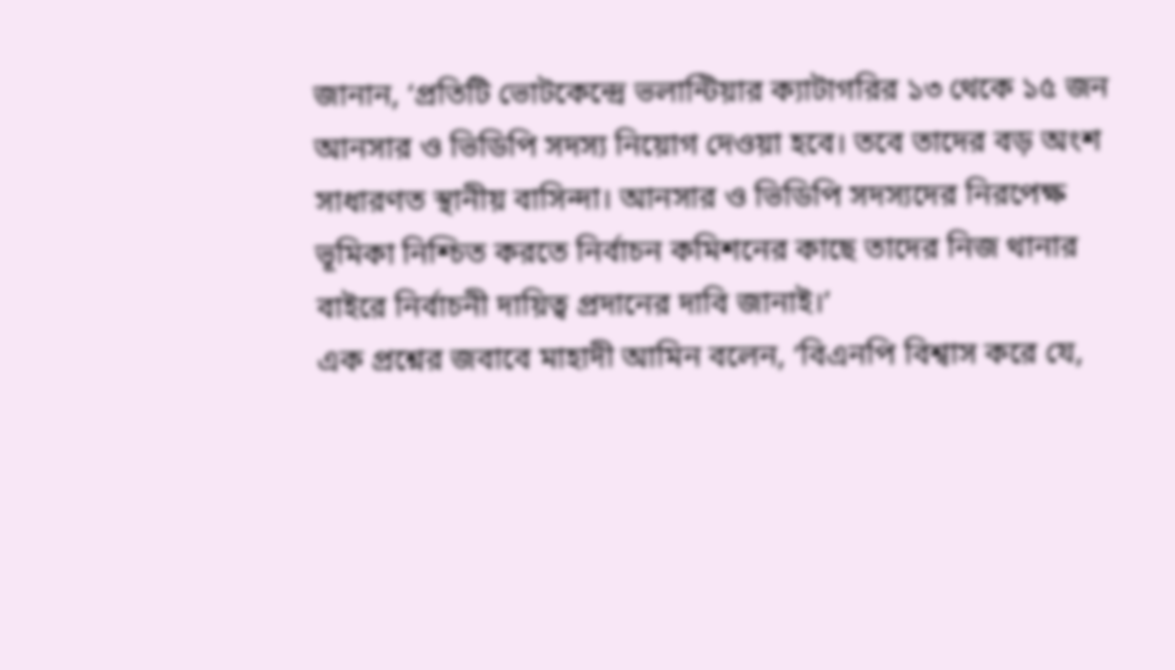জানান, ‘প্রতিটি ভোটকেন্দ্রে ভলান্টিয়ার ক্যাটাগরির ১৩ থেকে ১৫ জন আনসার ও ভিডিপি সদস্য নিয়োগ দেওয়া হবে। তবে তাদের বড় অংশ সাধারণত স্থানীয় বাসিন্দা। আনসার ও ভিডিপি সদস্যদের নিরপেক্ষ ভূমিকা নিশ্চিত করতে নির্বাচন কমিশনের কাছে তাদের নিজ থানার বাইরে নির্বাচনী দায়িত্ব প্রদানের দাবি জানাই।’
এক প্রশ্নের জবাবে মাহাদী আমিন বলেন, ‘বিএনপি বিশ্বাস করে যে,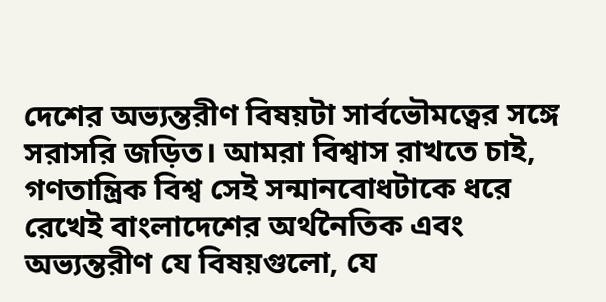দেশের অভ্যন্তরীণ বিষয়টা সার্বভৌমত্বের সঙ্গে সরাসরি জড়িত। আমরা বিশ্বাস রাখতে চাই, গণতান্ত্রিক বিশ্ব সেই সন্মানবোধটাকে ধরে রেখেই বাংলাদেশের অর্থনৈতিক এবং অভ্যন্তরীণ যে বিষয়গুলো, যে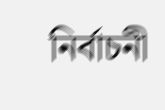নির্বাচনী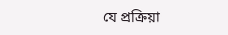যে প্রক্রিয়া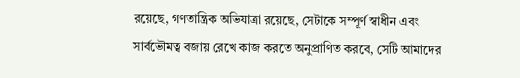রয়েছে, গণতান্ত্রিক অভিযাত্রা রয়েছে, সেটাকে সম্পূর্ণ স্বাধীন এবং সার্বভৌমত্ব বজায় রেখে কাজ করতে অনুপ্রাণিত করবে, সেটি আমাদের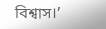বিশ্বাস।’